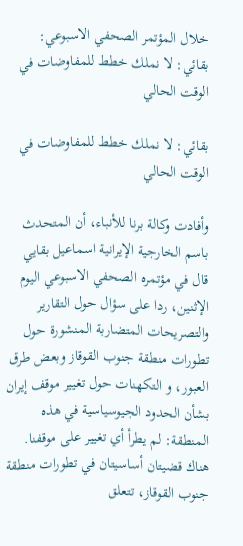خلال المؤتمر الصحفي الاسبوعي:
بقائي: لا نملك خطط للمفاوضات في الوقت الحالي

بقائي: لا نملك خطط للمفاوضات في الوقت الحالي

وأفادت وكالة برنا للأنباء، أن المتحدث باسم الخارجية الإيرانية اسماعيل بقايي  قال في مؤتمره الصحفي الاسبوعي الیوم الإثنین، ردا على سؤال حول التقارير والتصريحات المتضاربة المنشورة حول تطورات منطقة جنوب القوقاز وبعض طرق العبور، و التكهنات حول تغيير موقف إيران بشأن الحدود الجيوسياسية في هذه المنطقة: لم يطرأ أي تغيير على موقفنا. هناك قضيتان أساسيتان في تطورات منطقة جنوب القوقاز، تتعلق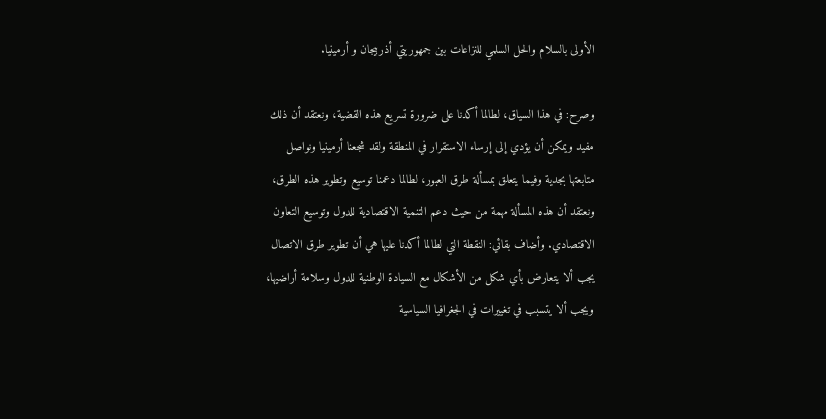الأولى بالسلام والحل السلمي للنزاعات بين جمهوريتي أذربيجان و أرمينيا.

وصرح: في هذا السياق، لطالما أكدنا على ضرورة تسريع هذه القضية، ونعتقد أن ذلك مفيد ويمكن أن يؤدي إلى إرساء الاستقرار في المنطقة ولقد شجعنا أرمينيا ونواصل متابعتها بجدية وفيما يتعلق بمسألة طرق العبور، لطالما دعمنا توسیع وتطویر هذه الطرق، ونعتقد أن هذه المسألة مهمة من حيث دعم التنمية الاقتصادية للدول وتوسيع التعاون الاقتصادي. وأضاف بقائي: النقطة التي لطالما أكدنا عليها هي أن تطوير طرق الاتصال يجب ألا يتعارض بأي شكل من الأشكال مع السيادة الوطنية للدول وسلامة أراضيها، ويجب ألا يتسبب في تغييرات في الجغرافيا السياسية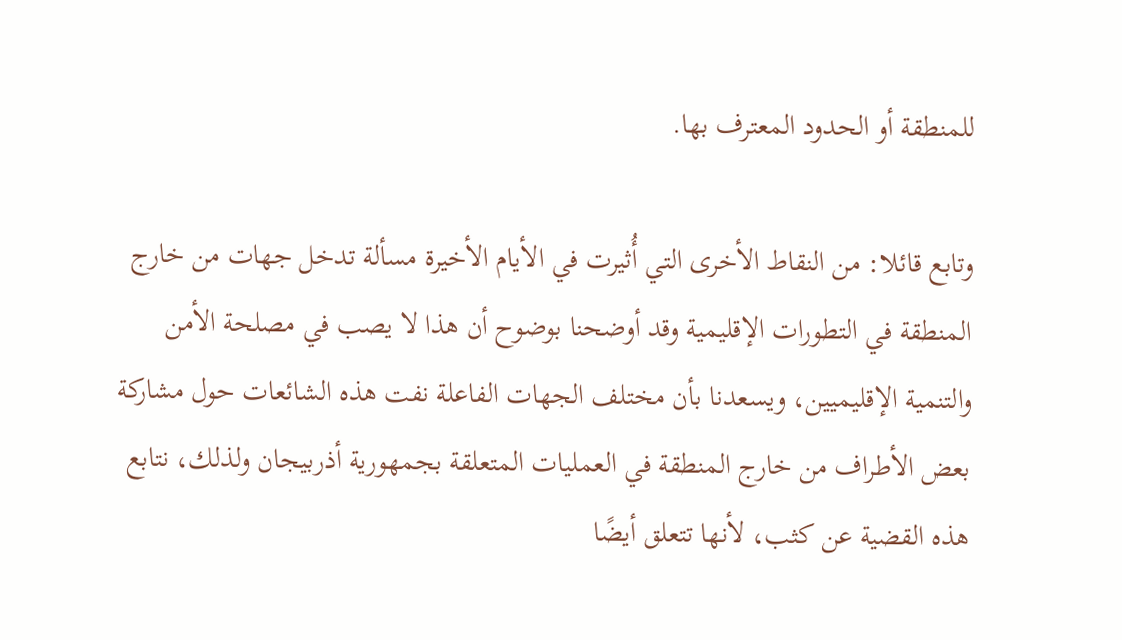للمنطقة أو الحدود المعترف بها.

وتابع قائلا: من النقاط الأخرى التي أُثيرت في الأيام الأخيرة مسألة تدخل جهات من خارج المنطقة في التطورات الإقليمية وقد أوضحنا بوضوح أن هذا لا يصب في مصلحة الأمن والتنمية الإقليميين، ويسعدنا بأن مختلف الجهات الفاعلة نفت هذه الشائعات حول مشاركة بعض الأطراف من خارج المنطقة في العمليات المتعلقة بجمهورية أذربيجان ولذلك، نتابع هذه القضية عن كثب، لأنها تتعلق أيضًا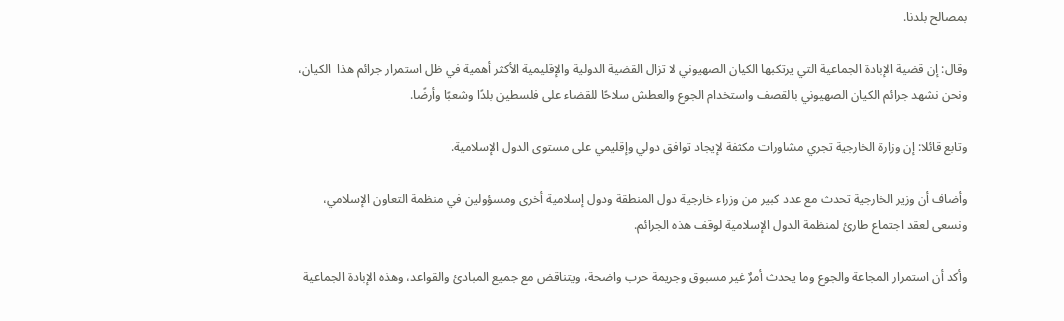بمصالح بلدنا.

وقال: إن قضية الإبادة الجماعية التي يرتكبها الكيان الصهيوني لا تزال القضية الدولية والإقليمية الأكثر أهمية في ظل استمرار جرائم هذا  الکیان، ونحن نشهد جرائم الکیان الصهيوني بالقصف واستخدام الجوع والعطش سلاحًا للقضاء علی فلسطين بلدًا وشعبًا وأرضًا.

وتابع قائلا: إن وزارة الخارجية تجري مشاورات مكثفة لإيجاد توافق دولي وإقليمي على مستوى الدول الإسلامية.

وأضاف أن وزير الخارجية تحدث مع عدد كبير من وزراء خارجية دول المنطقة ودول إسلامية أخرى ومسؤولين في منظمة التعاون الإسلامي، ونسعى لعقد اجتماع طارئ لمنظمة الدول الإسلامية لوقف هذه الجرائم.

وأکد أن استمرار المجاعة والجوع وما يحدث أمرٌ غير مسبوق وجريمة حرب واضحة، ويتناقض مع جميع المبادئ والقواعد، وهذه الإبادة الجماعية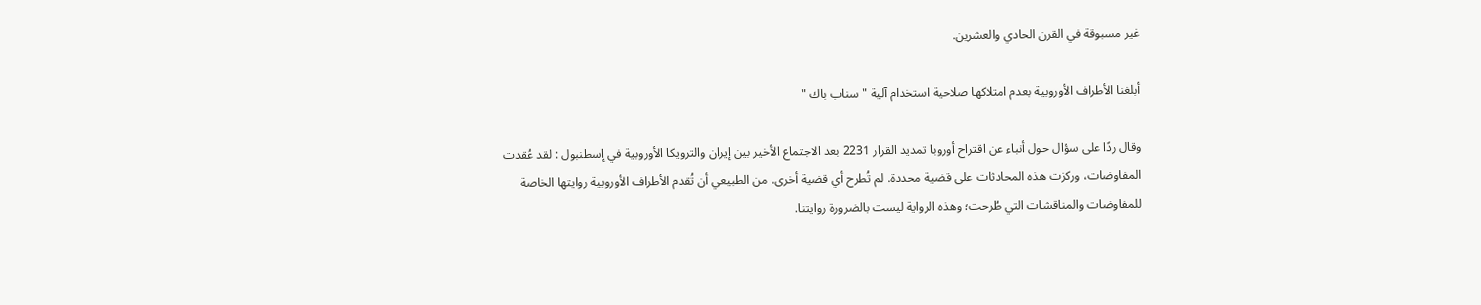غير مسبوقة في القرن الحادي والعشرين.

أبلغنا الأطراف الأوروبية بعدم امتلاكها صلاحية استخدام آلية "سناب باك "

وقال ردًا على سؤال حول أنباء عن اقتراح أوروبا تمديد القرار 2231 بعد الاجتماع الأخير بين إيران والترويكا الأوروبية في إسطنبول : لقد عُقدت المفاوضات، وركزت هذه المحادثات على قضية محددة. لم تُطرح أي قضية أخرى. من الطبيعي أن تُقدم الأطراف الأوروبية روايتها الخاصة للمفاوضات والمناقشات التي طُرحت؛ وهذه الرواية ليست بالضرورة روايتنا.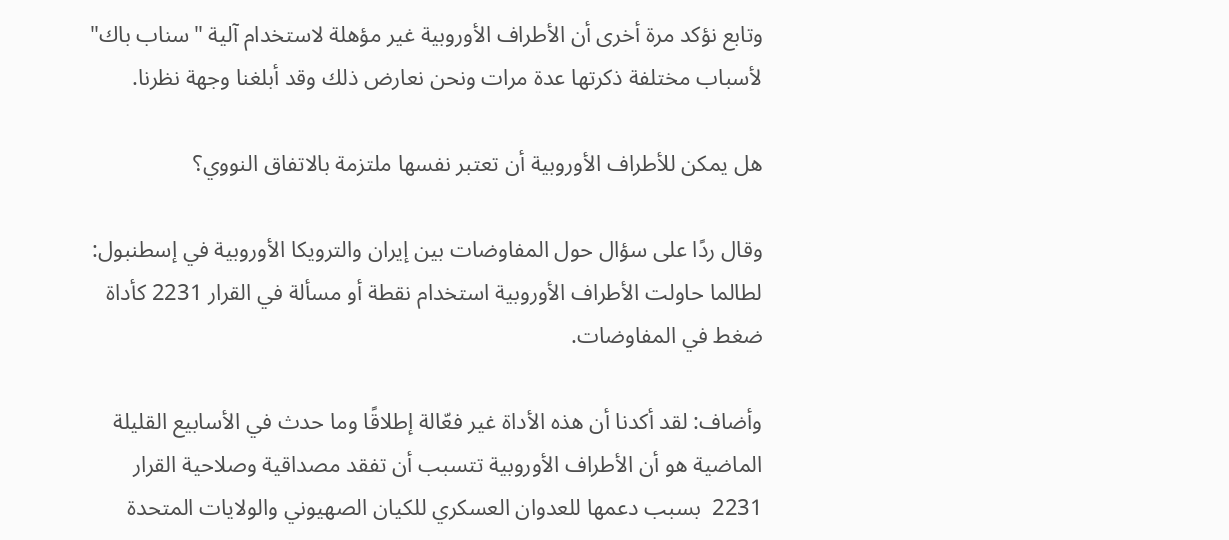وتابع نؤكد مرة أخرى أن الأطراف الأوروبية غير مؤهلة لاستخدام آلية "سناب باك" لأسباب مختلفة ذكرتها عدة مرات ونحن نعارض ذلك وقد أبلغنا وجهة نظرنا.

هل يمكن للأطراف الأوروبية أن تعتبر نفسها ملتزمة بالاتفاق النووي؟

وقال ردًا على سؤال حول المفاوضات بين إيران والترويكا الأوروبية في إسطنبول: لطالما حاولت الأطراف الأوروبية استخدام نقطة أو مسألة في القرار 2231 كأداة ضغط في المفاوضات.

وأضاف: لقد أكدنا أن هذه الأداة غير فعّالة إطلاقًا وما حدث في الأسابيع القليلة الماضية هو أن الأطراف الأوروبية تتسبب أن تفقد مصداقية وصلاحية القرار 2231  بسبب دعمها للعدوان العسكري للكيان الصهيوني والولايات المتحدة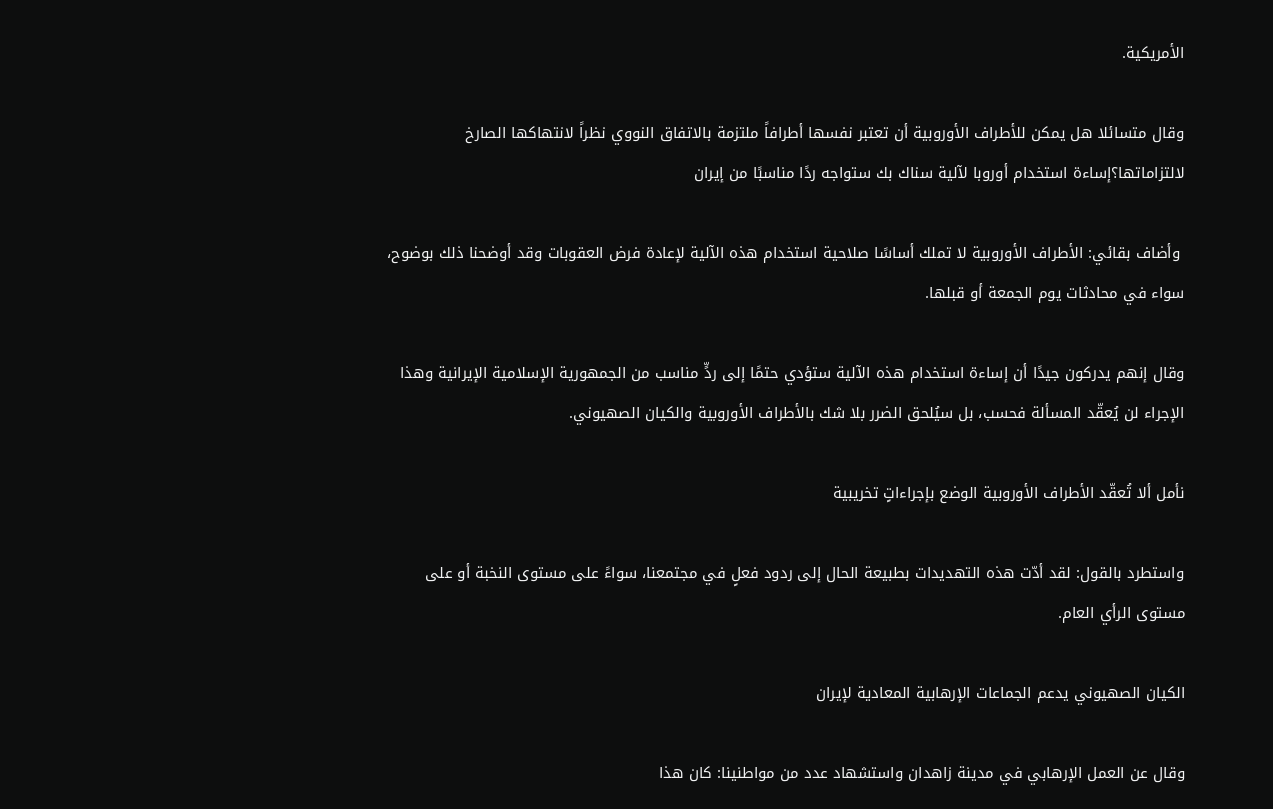الأمريكية.

وقال متسائلا هل يمكن للأطراف الأوروبية أن تعتبر نفسها أطرافاً ملتزمة بالاتفاق النووي نظراً لانتهاكها الصارخ لالتزاماتها؟إساءة استخدام أوروبا لآلية سناك بك ستواجه ردًا مناسبًا من إيران

 وأضاف بقائي: الأطراف الأوروبية لا تملك أساسًا صلاحية استخدام هذه الآلية لإعادة فرض العقوبات وقد أوضحنا ذلك بوضوح، سواء في محادثات يوم الجمعة أو قبلها.

وقال إنهم يدركون جيدًا أن إساءة استخدام هذه الآلية ستؤدي حتمًا إلى ردٍّ مناسب من الجمهورية الإسلامية الإيرانية وهذا الإجراء لن يُعقّد المسألة فحسب، بل سيُلحق الضرر بلا شك بالأطراف الأوروبية والكيان الصهيوني.

نأمل ألا تُعقّد الأطراف الأوروبية الوضع بإجراءاتٍ تخريبية

واستطرد بالقول: لقد أدّت هذه التهديدات بطبيعة الحال إلى ردود فعلٍ في مجتمعنا، سواءً على مستوى النخبة أو على مستوى الرأي العام.

الکیان الصهيوني یدعم الجماعات الإرهابية المعادية لإيران

وقال عن العمل الإرهابي في مدينة زاهدان واستشهاد عدد من مواطنينا: كان هذا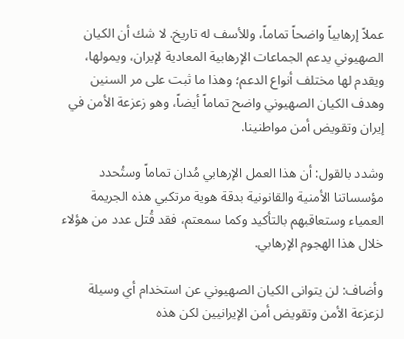عملاً إرهابياً واضحاً تماماً، وللأسف له تاريخ. لا شك أن الکیان الصهيوني يدعم الجماعات الإرهابية المعادية لإيران، ويمولها، ويقدم لها مختلف أنواع الدعم؛ وهذا ما ثبت على مر السنين وهدف الکیان الصهيوني واضح تماماً أيضاً، وهو زعزعة الأمن في إيران وتقويض أمن مواطنينا.

وشدد بالقول: أن هذا العمل الإرهابي مُدان تماماً وستُحدد مؤسساتنا الأمنية والقانونية بدقة هوية مرتكبي هذه الجريمة العمياء وستعاقبهم بالتأكيد وكما سمعتم، فقد قُتل عدد من هؤلاء خلال هذا الهجوم الإرهابي.

وأضاف: لن يتوانى الکیان الصهيوني عن استخدام أي وسيلة لزعزعة الأمن وتقويض أمن الإيرانيين لكن هذه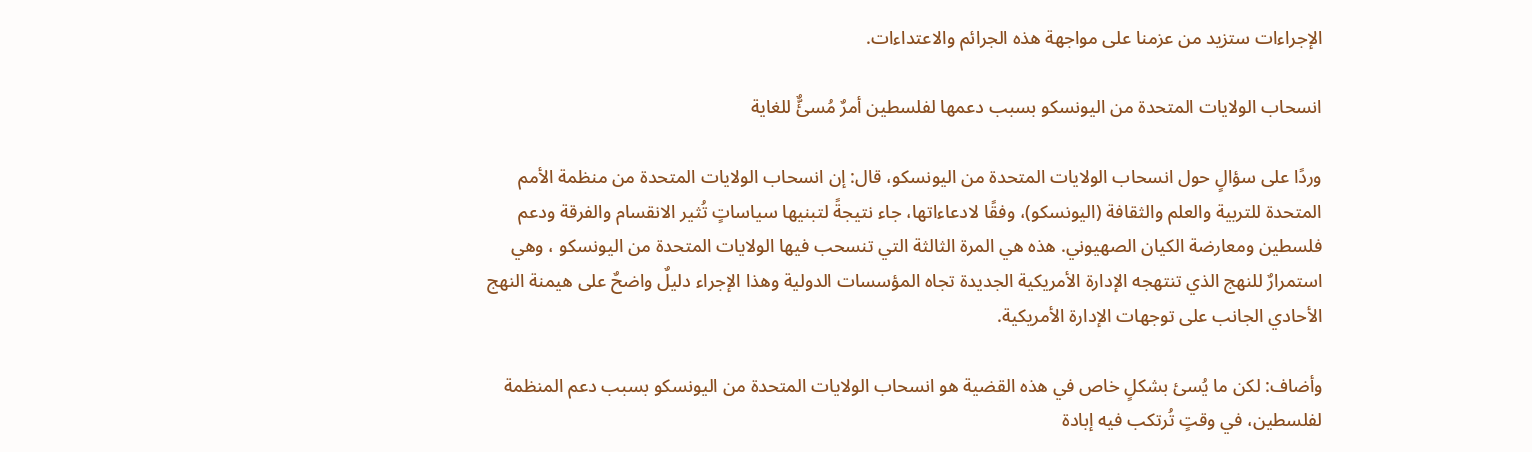الإجراءات ستزيد من عزمنا على مواجهة هذه الجرائم والاعتداءات.

انسحاب الولايات المتحدة من اليونسكو بسبب دعمها لفلسطين أمرٌ مُسئٌّ للغاية

وردًا على سؤالٍ حول انسحاب الولايات المتحدة من اليونسكو، قال: إن انسحاب الولايات المتحدة من منظمة الأمم المتحدة للتربية والعلم والثقافة (اليونسكو)، وفقًا لادعاءاتها، جاء نتيجةً لتبنيها سياساتٍ تُثير الانقسام والفرقة ودعم فلسطين ومعارضة الکیان الصهیوني. هذه هي المرة الثالثة التي تنسحب فيها الولايات المتحدة من اليونسكو ، وهي استمرارٌ للنهج الذي تنتهجه الإدارة الأمريكية الجديدة تجاه المؤسسات الدولية وهذا الإجراء دليلٌ واضحٌ على هيمنة النهج الأحادي الجانب على توجهات الإدارة الأمريكية.

وأضاف: لكن ما يُسئ بشكلٍ خاص في هذه القضية هو انسحاب الولايات المتحدة من اليونسكو بسبب دعم المنظمة لفلسطين، في وقتٍ تُرتكب فيه إبادة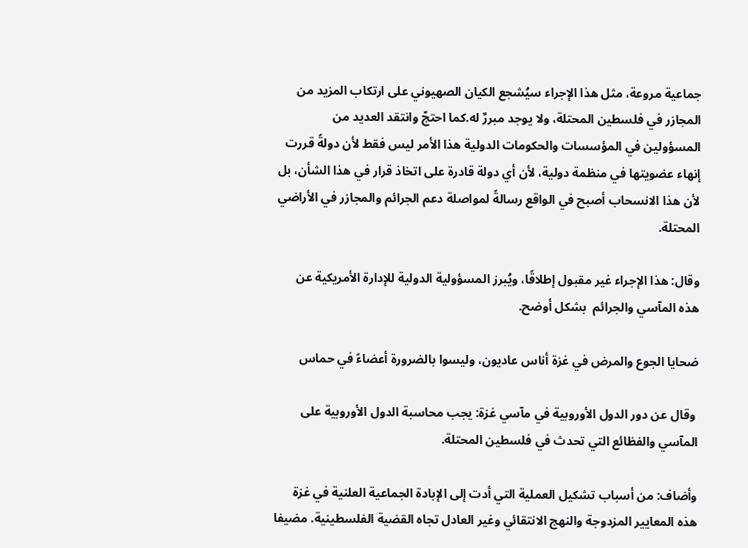جماعية مروعة، مثل هذا الإجراء سيُشجع الکیان الصهيوني على ارتكاب المزيد من المجازر في فلسطين المحتلة، ولا يوجد مبررٌ له.كما احتجّ وانتقد العديد من المسؤولين في المؤسسات والحكومات الدولية هذا الأمر ليس فقط لأن دولةً قررت إنهاء عضويتها في منظمة دولية، لأن أي دولة قادرة على اتخاذ قرار في هذا الشأن، بل لأن هذا الانسحاب أصبح في الواقع رسالةً لمواصلة دعم الجرائم والمجازر في الأراضي المحتلة.

وقال: هذا الإجراء غير مقبول إطلاقًا، ويُبرز المسؤولية الدولية للإدارة الأمريكية عن هذه المآسي والجرائم  بشكل أوضح.

ضحايا الجوع والمرض في غزة أناس عاديون، وليسوا بالضرورة أعضاءً في حماس

 وقال عن دور الدول الأوروبية في مآسي غزة: يجب محاسبة الدول الأوروبية على المآسي والفظائع التي تحدث في فلسطين المحتلة.

وأضاف: من أسباب تشكيل العملية التي أدت إلى الإبادة الجماعية العلنية في غزة هذه المعايير المزدوجة والنهج الانتقائي وغير العادل تجاه القضية الفلسطينية. مضيفا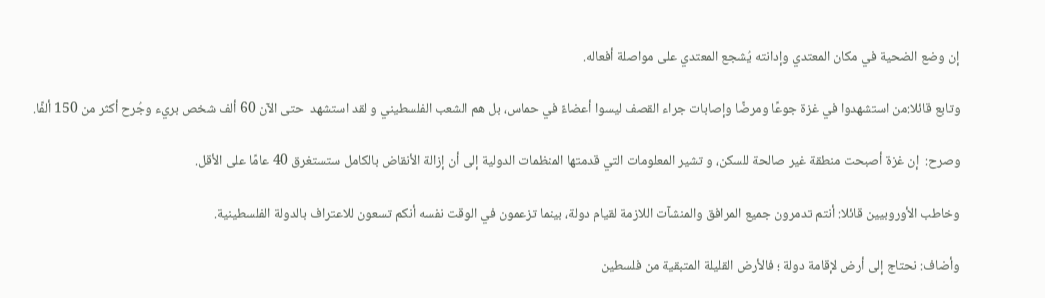إن وضع الضحية في مكان المعتدي وإدانته يُشجع المعتدي على مواصلة أفعاله.

وتابع قائلا:من استشهدوا في غزة جوعًا ومرضًا وإصابات جراء القصف ليسوا أعضاءً في حماس، بل هم الشعب الفلسطيني و لقد استشهد  حتى الآن 60 ألف شخص بريء وجُرح أكثر من 150 ألفًا.

وصرح:  إن غزة أصبحت منطقة غير صالحة للسكن، و تشير المعلومات التي قدمتها المنظمات الدولية إلى أن إزالة الأنقاض بالكامل ستستغرق 40 عامًا على الأقل.

وخاطب الأوروبیین قائلا: أنتم تدمرون جميع المرافق والمنشآت اللازمة لقيام دولة، بينما تزعمون في الوقت نفسه أنكم تسعون للاعتراف بالدولة الفلسطينية.

وأضاف: نحتاج إلى أرض لإقامة دولة ؛ فالأرض القليلة المتبقية من فلسطين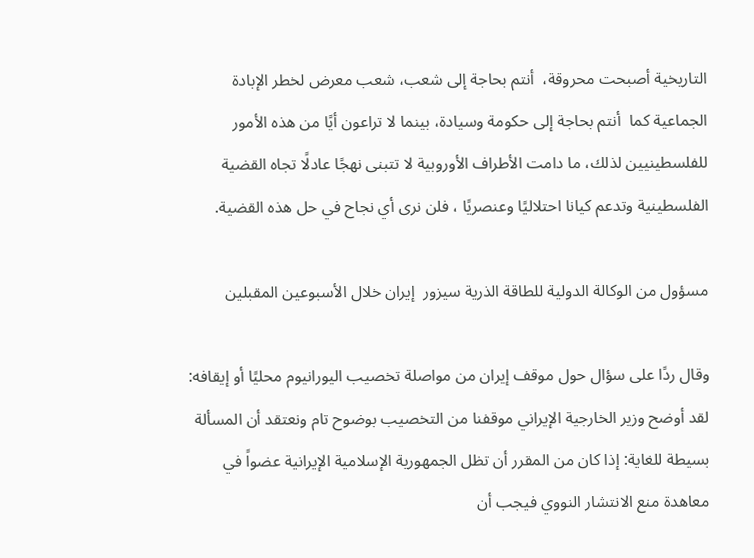التاريخية أصبحت محروقة،  أنتم بحاجة إلى شعب، شعب معرض لخطر الإبادة الجماعية کما  أنتم بحاجة إلى حكومة وسيادة، بينما لا تراعون أيًا من هذه الأمور للفلسطينيين لذلك، ما دامت الأطراف الأوروبية لا تتبنى نهجًا عادلًا تجاه القضية الفلسطينية وتدعم کیانا احتلاليًا وعنصريًا ، فلن نرى أي نجاح في حل هذه القضية.

مسؤول من الوكالة الدولية للطاقة الذرية سيزور  إيران خلال الأسبوعين المقبلين

وقال ردًا على سؤال حول موقف إيران من مواصلة تخصيب اليورانيوم محليًا أو إيقافه: لقد أوضح وزير الخارجية الإيراني موقفنا من التخصيب بوضوح تام ونعتقد أن المسألة بسيطة للغاية: إذا كان من المقرر أن تظل الجمهوریة الإسلامیة الإیرانیة عضواً في معاهدة منع الانتشار النووي فيجب أن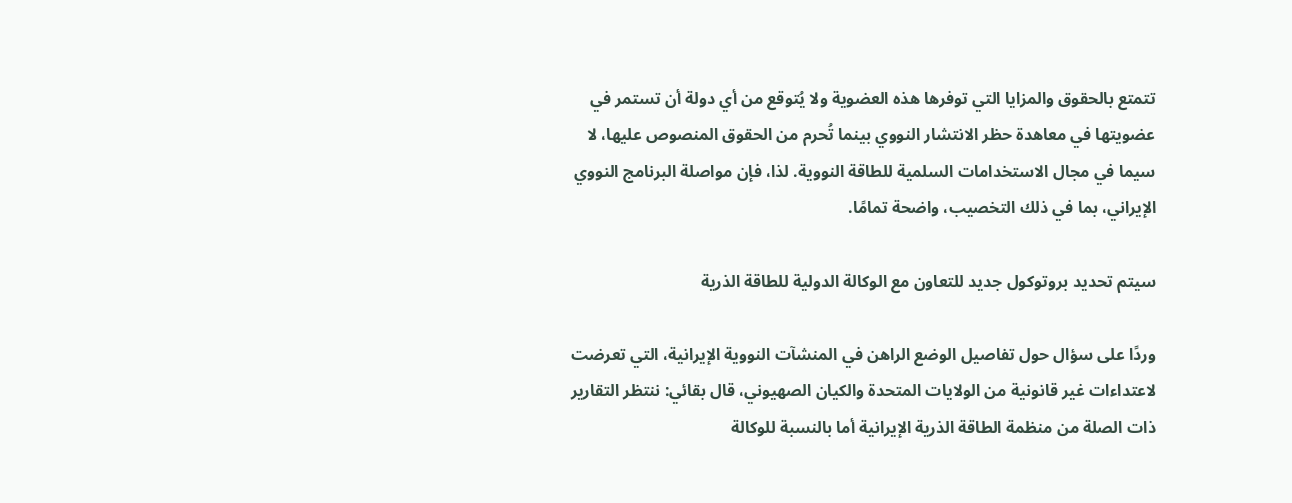تتمتع بالحقوق والمزايا التي توفرها هذه العضوية ولا يُتوقع من أي دولة أن تستمر في عضويتها في معاهدة حظر الانتشار النووي بينما تُحرم من الحقوق المنصوص عليها، لا سيما في مجال الاستخدامات السلمية للطاقة النووية. لذا، فإن مواصلة البرنامج النووي الإيراني، بما في ذلك التخصيب، واضحة تمامًا.

سيتم تحديد بروتوكول جديد للتعاون مع الوكالة الدولية للطاقة الذرية

وردًا على سؤال حول تفاصيل الوضع الراهن في المنشآت النووية الإيرانية، التي تعرضت لاعتداءات غير قانونية من الولايات المتحدة والکیان الصهيوني، قال بقائي: ننتظر التقارير ذات الصلة من منظمة الطاقة الذرية الإيرانية أما بالنسبة للوكالة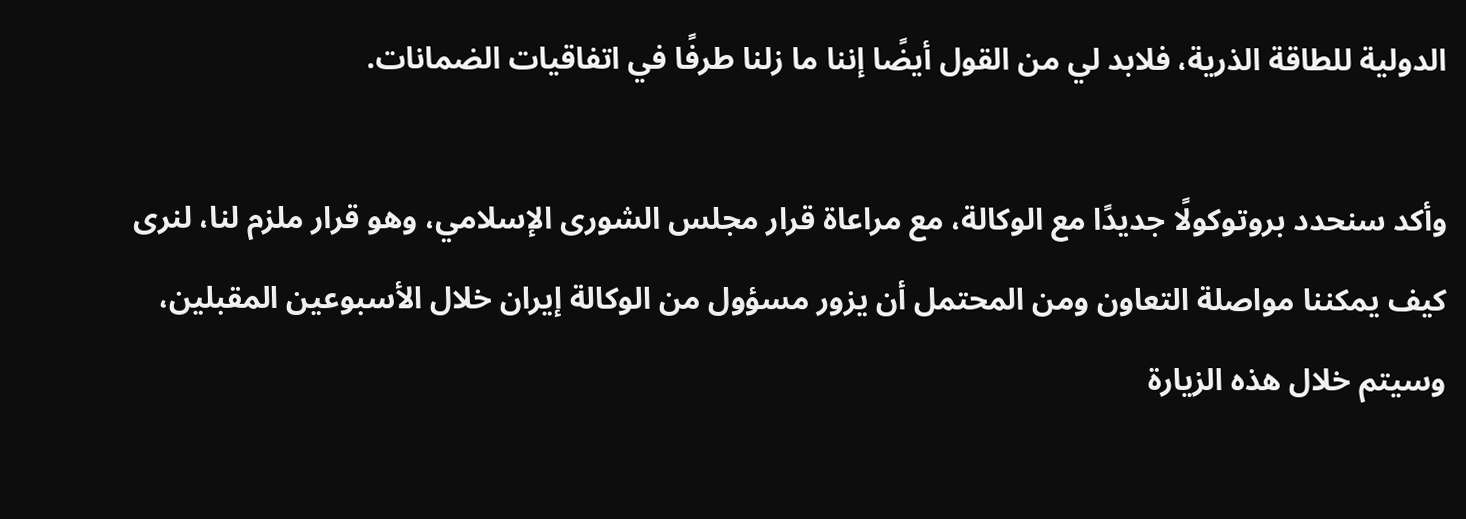الدولية للطاقة الذرية، فلابد لي من القول أيضًا إننا ما زلنا طرفًا في اتفاقيات الضمانات.

وأکد سنحدد بروتوكولًا جديدًا مع الوكالة، مع مراعاة قرار مجلس الشورى الإسلامي، وهو قرار ملزم لنا، لنرى كيف يمكننا مواصلة التعاون ومن المحتمل أن يزور مسؤول من الوكالة إيران خلال الأسبوعين المقبلين، وسيتم خلال هذه الزيارة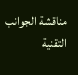مناقشة الجوانب التقنیة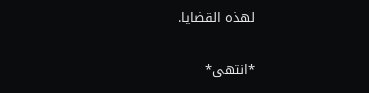لهذه القضايا.

*انتهى*